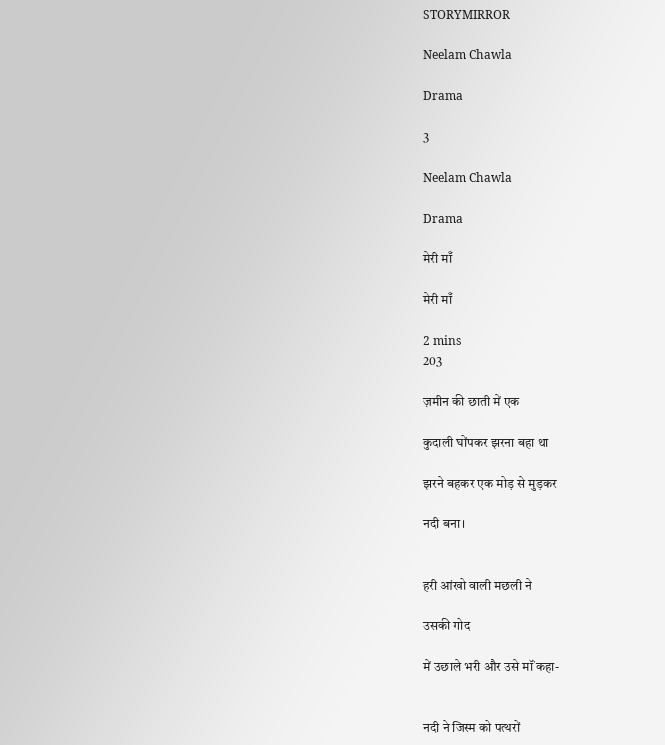STORYMIRROR

Neelam Chawla

Drama

3

Neelam Chawla

Drama

मेरी माँ

मेरी माँ

2 mins
203

ज़मीन की छाती में एक

कुदाली घोंपकर झरना बहा था

झरने बहकर एक मोड़ से मुड़कर

नदी बना।


हरी आंखो वाली मछली ने

उसकी गोद

में उछाले भरी और उसे मॉं कहा-


नदी ने जिस्म को पत्थरों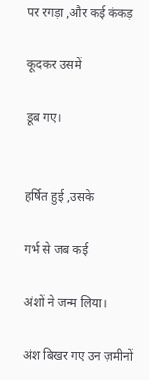पर रगड़ा ,और कई कंकड़

कूदकर उसमें

डूब गए।


हर्षित हुई ,उसके

गर्भ से जब कई

अंशों ने जन्म लिया।

अंश बिखर गए उन ज़मीनों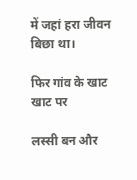में जहां हरा जीवन बिछा था।

फिर गांव के खाट खाट पर

लस्सी बन और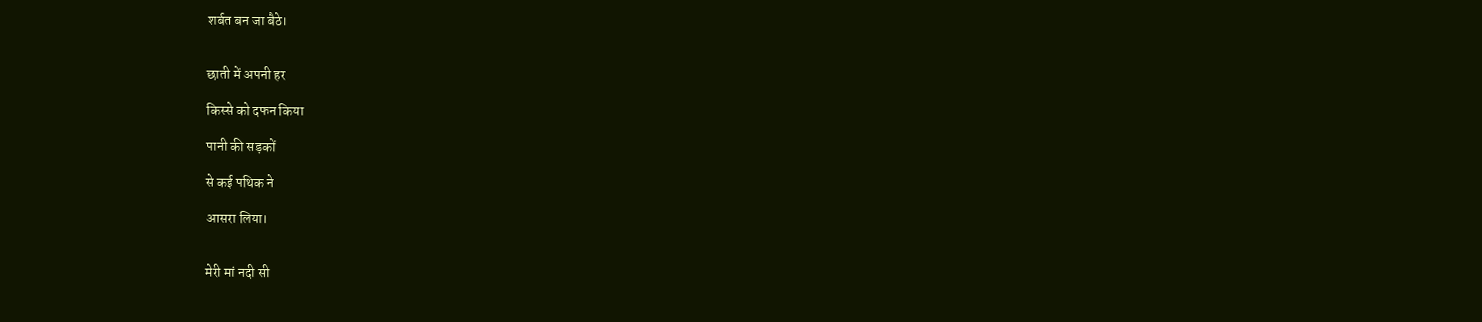शर्बत बन जा बैठे।


छाती में अपनी हर

किस्से को दफन किया

पानी की सड़कों

से कई पथिक ने

आसरा लिया।


मेरी मां नदी सी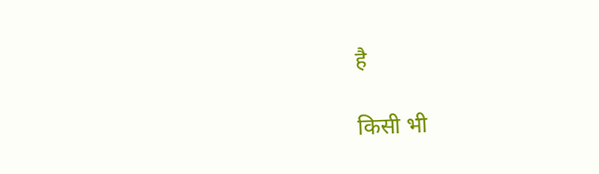है

किसी भी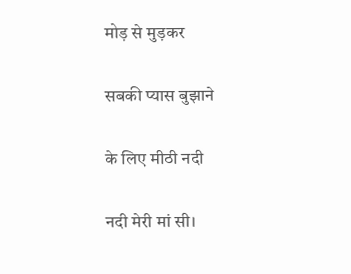मोड़ से मुड़कर

सबकी प्यास बुझाने

के लिए मीठी नदी

नदी मेरी मां सी।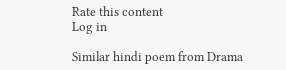Rate this content
Log in

Similar hindi poem from Drama